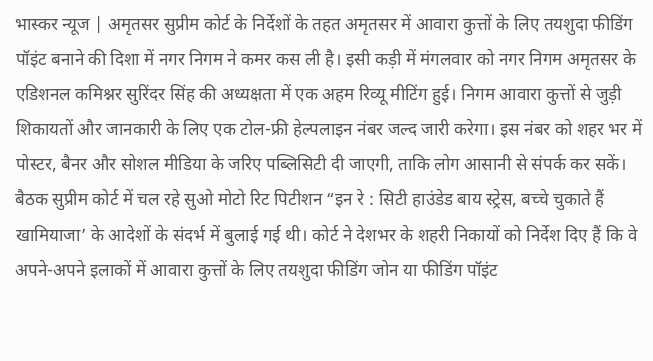भास्कर न्यूज | अमृतसर सुप्रीम कोर्ट के निर्देशों के तहत अमृतसर में आवारा कुत्तों के लिए तयशुदा फीडिंग पॉइंट बनाने की दिशा में नगर निगम ने कमर कस ली है। इसी कड़ी में मंगलवार को नगर निगम अमृतसर के एडिशनल कमिश्नर सुरिंदर सिंह की अध्यक्षता में एक अहम रिव्यू मीटिंग हुई। निगम आवारा कुत्तों से जुड़ी शिकायतों और जानकारी के लिए एक टोल-फ्री हेल्पलाइन नंबर जल्द जारी करेगा। इस नंबर को शहर भर में पोस्टर, बैनर और सोशल मीडिया के जरिए पब्लिसिटी दी जाएगी, ताकि लोग आसानी से संपर्क कर सकें। बैठक सुप्रीम कोर्ट में चल रहे सुओ मोटो रिट पिटीशन “इन रे : सिटी हाउंडेड बाय स्ट्रेस, बच्चे चुकाते हैं खामियाजा’ के आदेशों के संदर्भ में बुलाई गई थी। कोर्ट ने देशभर के शहरी निकायों को निर्देश दिए हैं कि वे अपने-अपने इलाकों में आवारा कुत्तों के लिए तयशुदा फीडिंग जोन या फीडिंग पॉइंट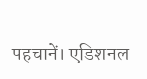पहचानें। एडिशनल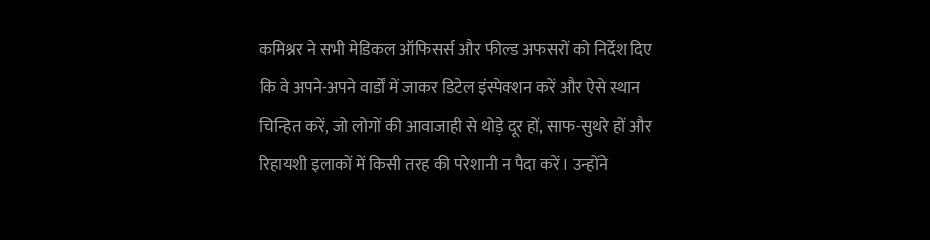कमिश्नर ने सभी मेडिकल ऑफिसर्स और फील्ड अफसरों को निर्देश दिए कि वे अपने-अपने वार्डों में जाकर डिटेल इंस्पेक्शन करें और ऐसे स्थान चिन्हित करें, जो लोगों की आवाजाही से थोड़े दूर हों, साफ-सुथरे हों और रिहायशी इलाकों में किसी तरह की परेशानी न पैदा करें। उन्होंने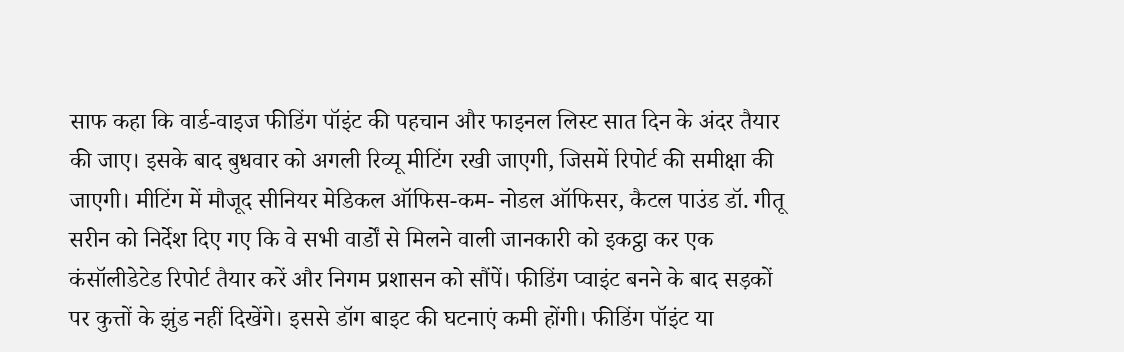साफ कहा कि वार्ड-वाइज फीडिंग पॉइंट की पहचान और फाइनल लिस्ट सात दिन के अंदर तैयार की जाए। इसके बाद बुधवार को अगली रिव्यू मीटिंग रखी जाएगी, जिसमें रिपोर्ट की समीक्षा की जाएगी। मीटिंग में मौजूद सीनियर मेडिकल ऑफिस-कम- नोडल ऑफिसर, कैटल पाउंड डॉ. गीतू सरीन को निर्देश दिए गए कि वे सभी वार्डों से मिलने वाली जानकारी को इकट्ठा कर एक कंसॉलीडेटेड रिपोर्ट तैयार करें और निगम प्रशासन को सौंपें। फीडिंग प्वाइंट बनने के बाद सड़कों पर कुत्तों के झुंड नहीं दिखेंगे। इससे डॉग बाइट की घटनाएं कमी होंगी। फीडिंग पॉइंट या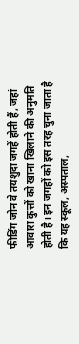फीडिंग जोन वे तयशुदा जगहें होती हैं, जहां आवारा कुत्तों को खाना खिलाने की अनुमति होती है। इन जगहों को इस तरह चुना जाता है कि यह स्कूल, अस्पताल,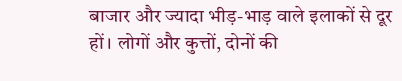बाजार और ज्यादा भीड़-भाड़ वाले इलाकों से दूर हों। लोगों और कुत्तों, दोनों की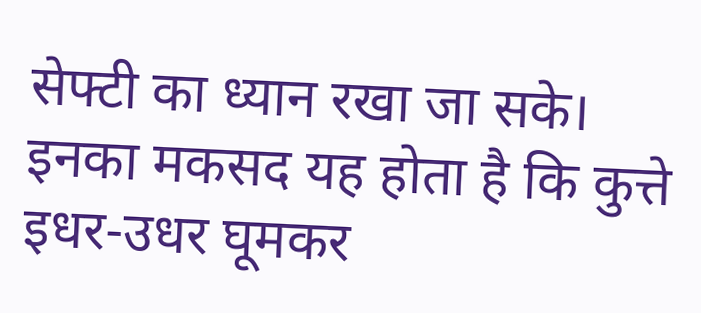सेफ्टी का ध्यान रखा जा सके। इनका मकसद यह होता है कि कुत्ते इधर-उधर घूमकर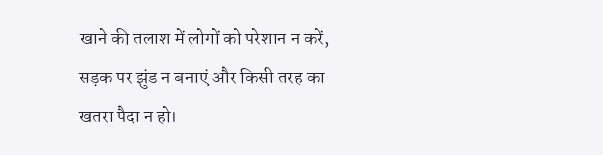खाने की तलाश में लोगों को परेशान न करें, सड़क पर झुंड न बनाएं और किसी तरह का खतरा पैदा न हो।